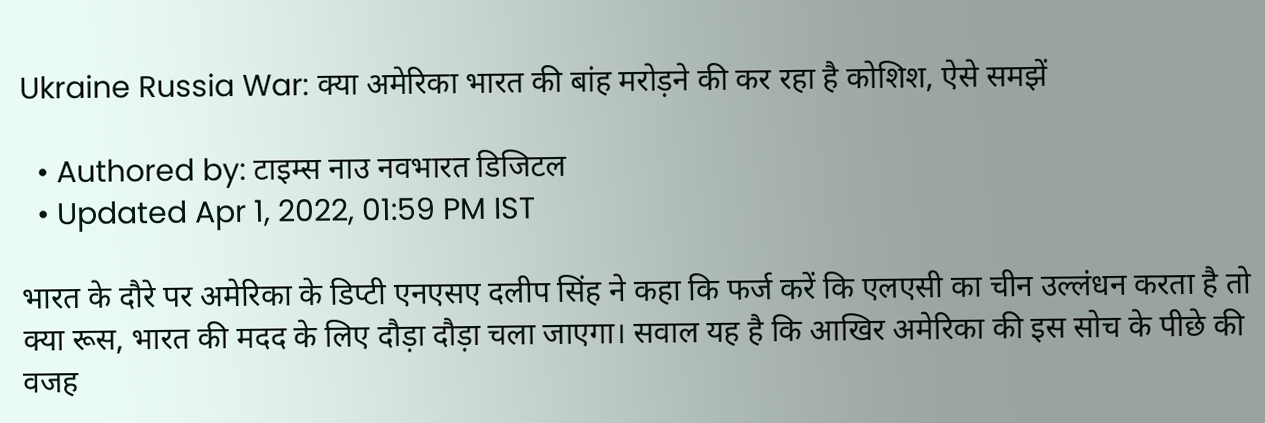Ukraine Russia War: क्या अमेरिका भारत की बांह मरोड़ने की कर रहा है कोशिश, ऐसे समझें

  • Authored by: टाइम्स नाउ नवभारत डिजिटल
  • Updated Apr 1, 2022, 01:59 PM IST

भारत के दौरे पर अमेरिका के डिप्टी एनएसए दलीप सिंह ने कहा कि फर्ज करें कि एलएसी का चीन उल्लंधन करता है तो क्या रूस, भारत की मदद के लिए दौड़ा दौड़ा चला जाएगा। सवाल यह है कि आखिर अमेरिका की इस सोच के पीछे की वजह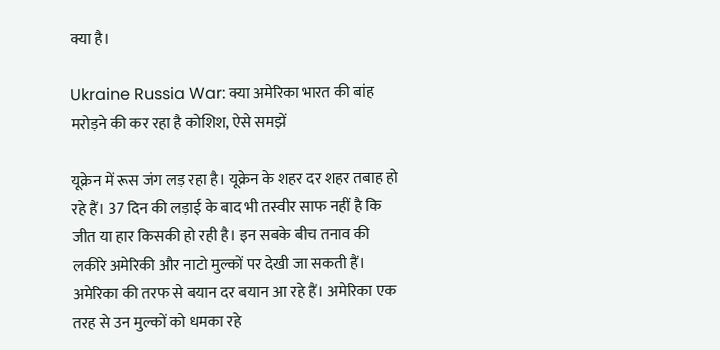क्या है।

Ukraine Russia War: क्या अमेरिका भारत की बांह मरोड़ने की कर रहा है कोशिश, ऐसे समझें

यूक्रेन में रूस जंग लड़ रहा है। यूक्रेन के शहर दर शहर तबाह हो रहे हैं। 37 दिन की लड़ाई के बाद भी तस्वीर साफ नहीं है कि जीत या हार किसकी हो रही है। इन सबके बीच तनाव की लकीरे अमेरिकी और नाटो मुल्कों पर देखी जा सकती हैं। अमेरिका की तरफ से बयान दर बयान आ रहे हैं। अमेरिका एक तरह से उन मुल्कों को धमका रहे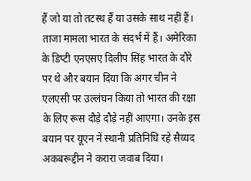हैं जो या तो तटस्थ हैं या उसके साथ नहीं हैं। ताजा मामला भारत के संदर्भ में हैं। अमेरिका के डिप्टी एनएसए दिलीप सिंह भारत के दौरे पर थे और बयान दिया कि अगर चीन ने एलएसी पर उल्लंघन किया तो भारत की रक्षा के लिए रूस दौड़े दौड़े नहीं आएगा। उनके इस बयान पर यूएन नें स्थानी प्रतिनिधि रहे सैय्यद अकबरूद्दीन ने करारा जवाब दिया।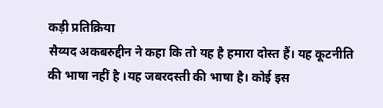कड़ी प्रतिक्रिया
सैय्यद अकबरुद्दीन ने कहा कि तो यह है हमारा दोस्त हैं। यह कूटनीति की भाषा नहीं है ।यह जबरदस्ती की भाषा है। कोई इस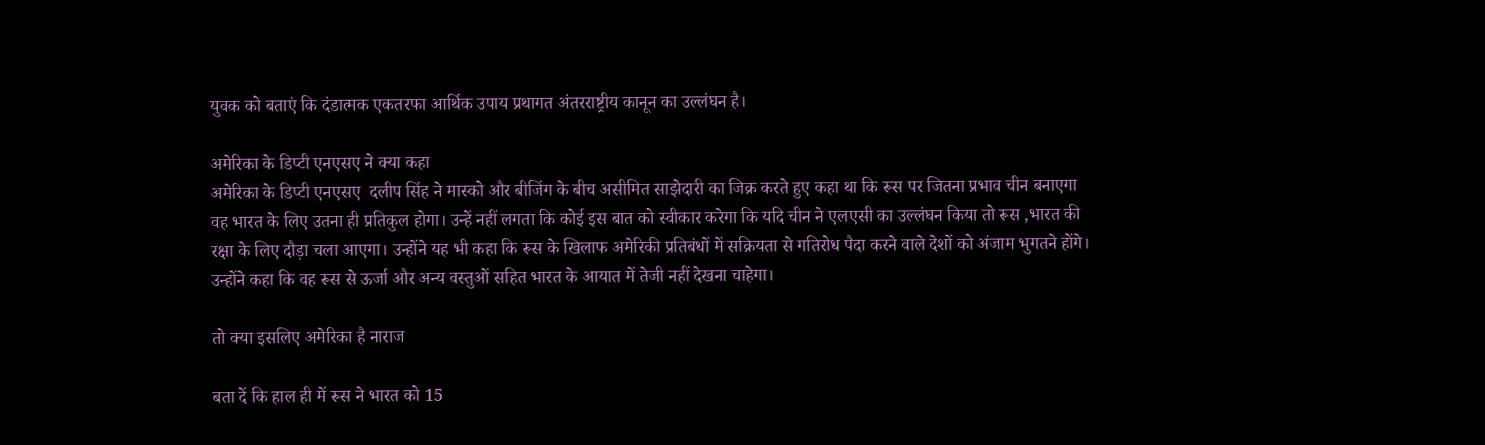युवक को बताएं कि दंडात्मक एकतरफा आर्थिक उपाय प्रथागत अंतरराष्ट्रीय कानून का उल्लंघन है।

अमेरिका के डिप्टी एनएसए ने क्या कहा
अमेरिका के डिप्टी एनएसए  दलीप सिंह ने मास्को और बीजिंग के बीच असीमित साझेदारी का जिक्र करते हुए कहा था कि रूस पर जितना प्रभाव चीन बनाएगा वह भारत के लिए उतना ही प्रतिकुल होगा। उन्हें नहीं लगता कि कोई इस बात को स्वीकार करेगा कि यदि चीन ने एलएसी का उल्लंघन किया तो रूस ,भारत की रक्षा के लिए दौड़ा चला आएगा। उन्होंने यह भी कहा कि रूस के खिलाफ अमेरिकी प्रतिबंधों में सक्रियता से गतिरोध पैदा करने वाले देशों को अंजाम भुगतने होंगे। उन्होंने कहा कि वह रूस से ऊर्जा और अन्य वस्तुओं सहित भारत के आयात में तेजी नहीं देखना चाहेगा।

तो क्या इसलिए अमेरिका है नाराज

बता दें कि हाल ही में रूस ने भारत को 15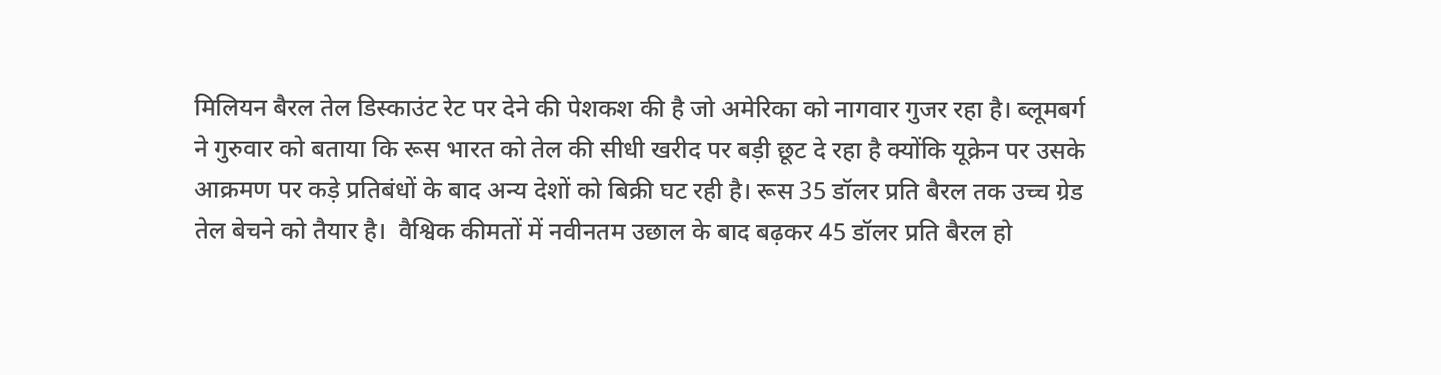मिलियन बैरल तेल डिस्काउंट रेट पर देने की पेशकश की है जो अमेरिका को नागवार गुजर रहा है। ब्लूमबर्ग ने गुरुवार को बताया कि रूस भारत को तेल की सीधी खरीद पर बड़ी छूट दे रहा है क्योंकि यूक्रेन पर उसके आक्रमण पर कड़े प्रतिबंधों के बाद अन्य देशों को बिक्री घट रही है। रूस 35 डॉलर प्रति बैरल तक उच्च ग्रेड तेल बेचने को तैयार है।  वैश्विक कीमतों में नवीनतम उछाल के बाद बढ़कर 45 डॉलर प्रति बैरल हो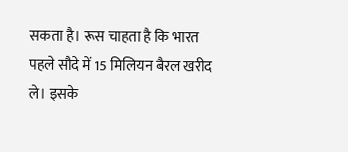सकता है। रूस चाहता है कि भारत पहले सौदे में 15 मिलियन बैरल खरीद ले। इसके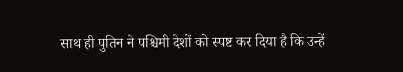साथ ही पुतिन ने पश्चिमी देशों को स्पष्ट कर दिया है कि उन्हें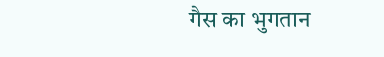गैस का भुगतान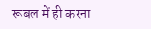रूबल में ही करना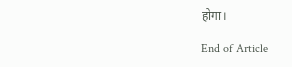होगा।

End of Article